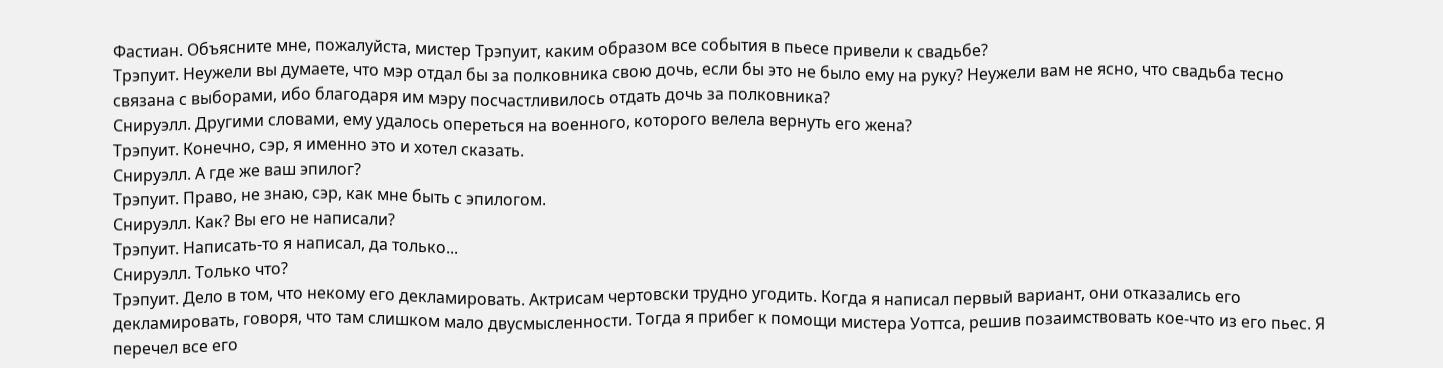Фастиан. Объясните мне, пожалуйста, мистер Трэпуит, каким образом все события в пьесе привели к свадьбе?
Трэпуит. Неужели вы думаете, что мэр отдал бы за полковника свою дочь, если бы это не было ему на руку? Неужели вам не ясно, что свадьба тесно связана с выборами, ибо благодаря им мэру посчастливилось отдать дочь за полковника?
Снируэлл. Другими словами, ему удалось опереться на военного, которого велела вернуть его жена?
Трэпуит. Конечно, сэр, я именно это и хотел сказать.
Снируэлл. А где же ваш эпилог?
Трэпуит. Право, не знаю, сэр, как мне быть с эпилогом.
Снируэлл. Как? Вы его не написали?
Трэпуит. Написать-то я написал, да только...
Снируэлл. Только что?
Трэпуит. Дело в том, что некому его декламировать. Актрисам чертовски трудно угодить. Когда я написал первый вариант, они отказались его декламировать, говоря, что там слишком мало двусмысленности. Тогда я прибег к помощи мистера Уоттса, решив позаимствовать кое-что из его пьес. Я перечел все его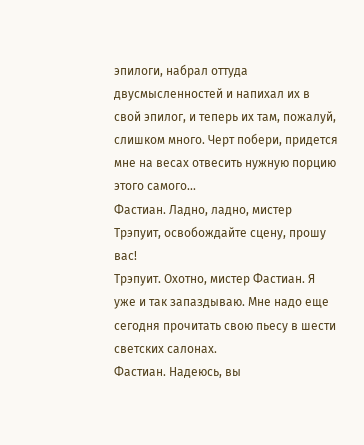эпилоги, набрал оттуда двусмысленностей и напихал их в свой эпилог, и теперь их там, пожалуй, слишком много. Черт побери, придется мне на весах отвесить нужную порцию этого самого...
Фастиан. Ладно, ладно, мистер Трэпуит, освобождайте сцену, прошу вас!
Трэпуит. Охотно, мистер Фастиан. Я уже и так запаздываю. Мне надо еще сегодня прочитать свою пьесу в шести светских салонах.
Фастиан. Надеюсь, вы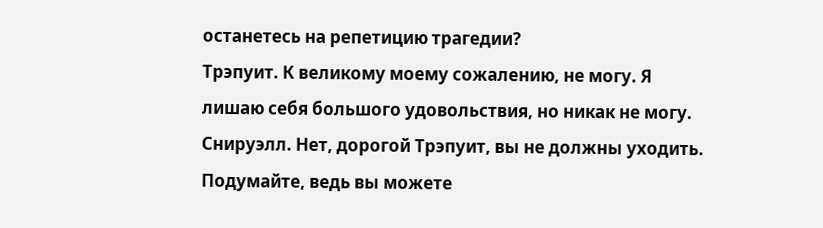останетесь на репетицию трагедии?
Трэпуит. К великому моему сожалению, не могу. Я лишаю себя большого удовольствия, но никак не могу.
Снируэлл. Нет, дорогой Трэпуит, вы не должны уходить. Подумайте, ведь вы можете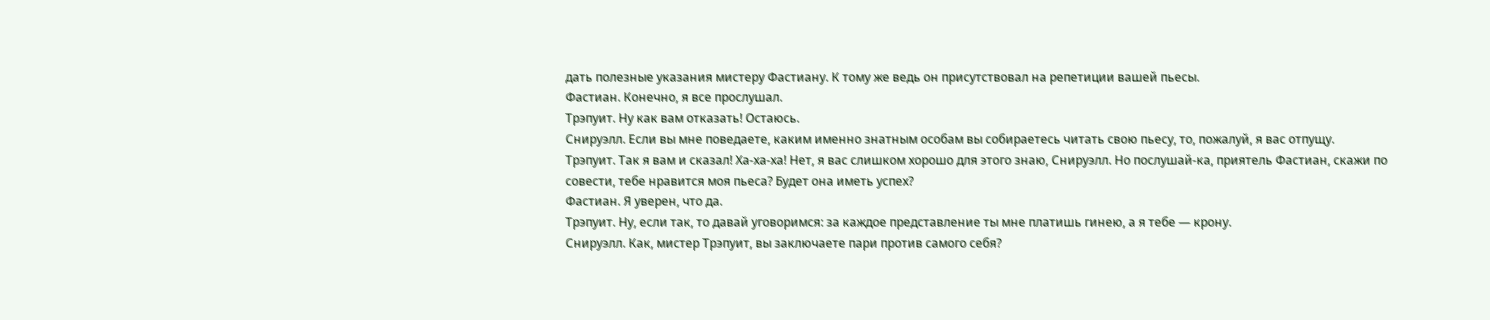дать полезные указания мистеру Фастиану. К тому же ведь он присутствовал на репетиции вашей пьесы.
Фастиан. Конечно, я все прослушал.
Трэпуит. Ну как вам отказать! Остаюсь.
Снируэлл. Если вы мне поведаете, каким именно знатным особам вы собираетесь читать свою пьесу, то, пожалуй, я вас отпущу.
Трэпуит. Так я вам и сказал! Ха-ха-ха! Нет, я вас слишком хорошо для этого знаю, Снируэлл. Но послушай-ка, приятель Фастиан, скажи по совести, тебе нравится моя пьеса? Будет она иметь успех?
Фастиан. Я уверен, что да.
Трэпуит. Ну, если так, то давай уговоримся: за каждое представление ты мне платишь гинею, а я тебе — крону.
Снируэлл. Как, мистер Трэпуит, вы заключаете пари против самого себя?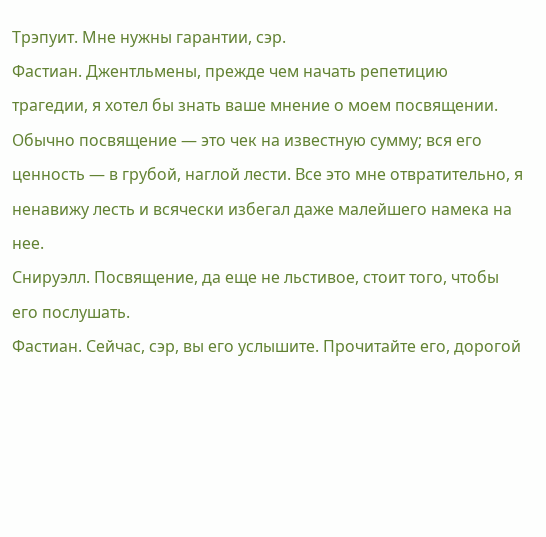Трэпуит. Мне нужны гарантии, сэр.
Фастиан. Джентльмены, прежде чем начать репетицию трагедии, я хотел бы знать ваше мнение о моем посвящении. Обычно посвящение — это чек на известную сумму; вся его ценность — в грубой, наглой лести. Все это мне отвратительно, я ненавижу лесть и всячески избегал даже малейшего намека на нее.
Снируэлл. Посвящение, да еще не льстивое, стоит того, чтобы его послушать.
Фастиан. Сейчас, сэр, вы его услышите. Прочитайте его, дорогой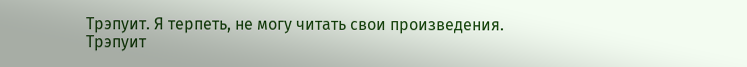Трэпуит. Я терпеть, не могу читать свои произведения.
Трэпуит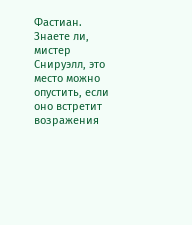Фастиан. Знаете ли, мистер Снируэлл, это место можно опустить, если оно встретит возражения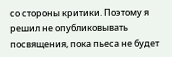со стороны критики. Поэтому я решил не опубликовывать посвящения, пока пьеса не будет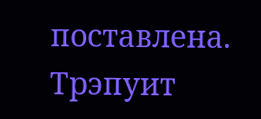поставлена.
Трэпуит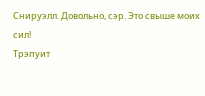Снируэлл. Довольно, сэр. Это свыше моих сил!
Трэпуит